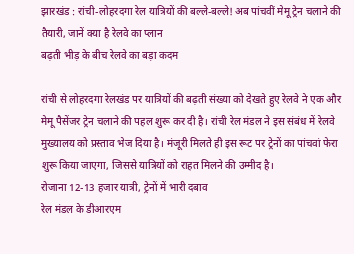झारखंड : रांची-लोहरदगा रेल यात्रियों की बल्ले-बल्ले! अब पांचवीं मेमू ट्रेन चलाने की तैयारी, जानें क्या है रेलवे का प्लान
बढ़ती भीड़ के बीच रेलवे का बड़ा कदम

रांची से लोहरदगा रेलखंड पर यात्रियों की बढ़ती संख्या को देखते हुए रेलवे ने एक और मेमू पैसेंजर ट्रेन चलाने की पहल शुरू कर दी है। रांची रेल मंडल ने इस संबंध में रेलवे मुख्यालय को प्रस्ताव भेज दिया है। मंजूरी मिलते ही इस रूट पर ट्रेनों का पांचवां फेरा शुरू किया जाएगा, जिससे यात्रियों को राहत मिलने की उम्मीद है।
रोजाना 12-13 हजार यात्री, ट्रेनों में भारी दबाव
रेल मंडल के डीआरएम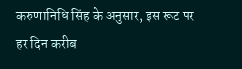करुणानिधि सिंह के अनुसार, इस रूट पर हर दिन करीब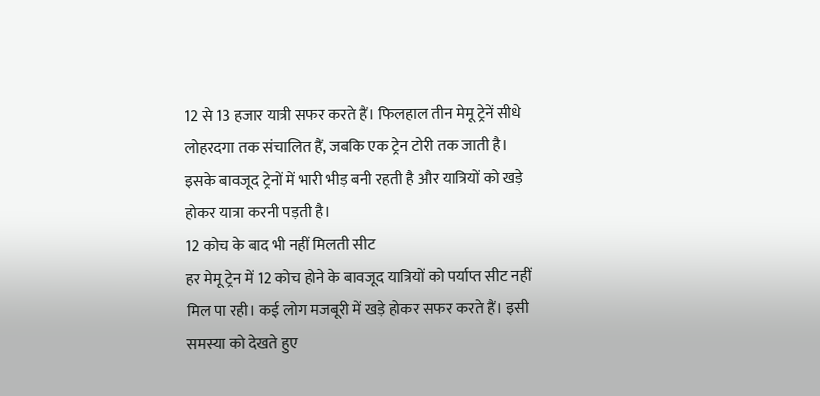12 से 13 हजार यात्री सफर करते हैं। फिलहाल तीन मेमू ट्रेनें सीधे लोहरदगा तक संचालित हैं, जबकि एक ट्रेन टोरी तक जाती है। इसके बावजूद ट्रेनों में भारी भीड़ बनी रहती है और यात्रियों को खड़े होकर यात्रा करनी पड़ती है।
12 कोच के बाद भी नहीं मिलती सीट
हर मेमू ट्रेन में 12 कोच होने के बावजूद यात्रियों को पर्याप्त सीट नहीं मिल पा रही। कई लोग मजबूरी में खड़े होकर सफर करते हैं। इसी समस्या को देखते हुए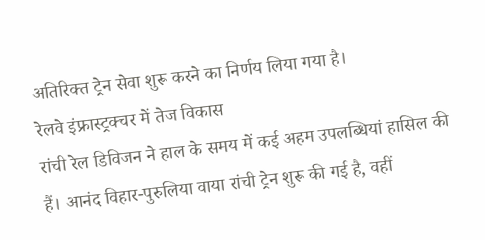अतिरिक्त ट्रेन सेवा शुरू करने का निर्णय लिया गया है।
रेलवे इंफ्रास्ट्रक्चर में तेज विकास
रांची रेल डिविजन ने हाल के समय में कई अहम उपलब्धियां हासिल की हैं। आनंद विहार-पुरुलिया वाया रांची ट्रेन शुरू की गई है, वहीं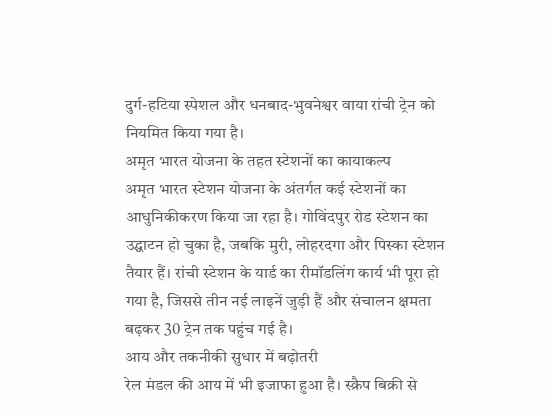दुर्ग-हटिया स्पेशल और धनबाद-भुवनेश्वर वाया रांची ट्रेन को नियमित किया गया है।
अमृत भारत योजना के तहत स्टेशनों का कायाकल्प
अमृत भारत स्टेशन योजना के अंतर्गत कई स्टेशनों का आधुनिकीकरण किया जा रहा है। गोविंदपुर रोड स्टेशन का उद्घाटन हो चुका है, जबकि मुरी, लोहरदगा और पिस्का स्टेशन तैयार हैं। रांची स्टेशन के यार्ड का रीमॉडलिंग कार्य भी पूरा हो गया है, जिससे तीन नई लाइनें जुड़ी हैं और संचालन क्षमता बढ़कर 30 ट्रेन तक पहुंच गई है।
आय और तकनीकी सुधार में बढ़ोतरी
रेल मंडल की आय में भी इजाफा हुआ है। स्क्रैप बिक्री से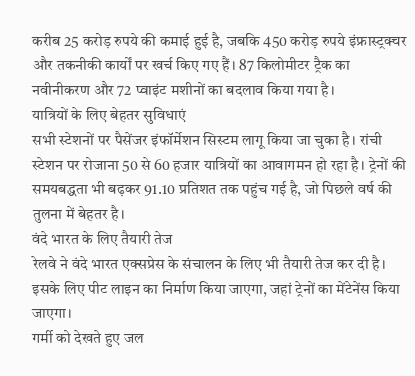करीब 25 करोड़ रुपये की कमाई हुई है, जबकि 450 करोड़ रुपये इंफ्रास्ट्रक्चर और तकनीकी कार्यों पर खर्च किए गए हैं। 87 किलोमीटर ट्रैक का नवीनीकरण और 72 प्वाइंट मशीनों का बदलाव किया गया है।
यात्रियों के लिए बेहतर सुविधाएं
सभी स्टेशनों पर पैसेंजर इंफॉर्मेशन सिस्टम लागू किया जा चुका है। रांची स्टेशन पर रोजाना 50 से 60 हजार यात्रियों का आवागमन हो रहा है। ट्रेनों की समयबद्धता भी बढ़कर 91.10 प्रतिशत तक पहुंच गई है, जो पिछले वर्ष की तुलना में बेहतर है।
वंदे भारत के लिए तैयारी तेज
रेलवे ने वंदे भारत एक्सप्रेस के संचालन के लिए भी तैयारी तेज कर दी है। इसके लिए पीट लाइन का निर्माण किया जाएगा, जहां ट्रेनों का मेंटेनेंस किया जाएगा।
गर्मी को देखते हुए जल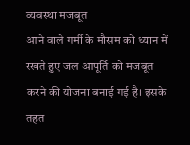व्यवस्था मजबूत
आने वाले गर्मी के मौसम को ध्यान में रखते हुए जल आपूर्ति को मजबूत करने की योजना बनाई गई है। इसके तहत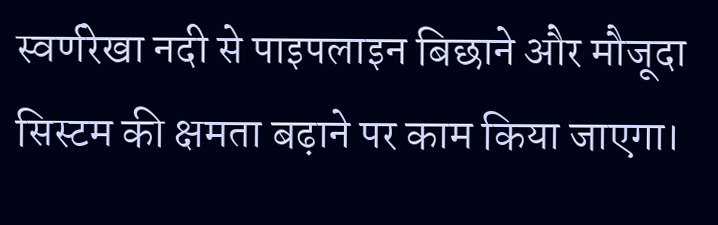स्वर्णरेखा नदी से पाइपलाइन बिछाने और मौजूदा सिस्टम की क्षमता बढ़ाने पर काम किया जाएगा।